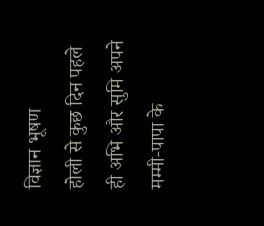विज्ञान भूषण
होली से कुछ दिन पहले ही अभि और सुमि अपने मम्मी-पापा के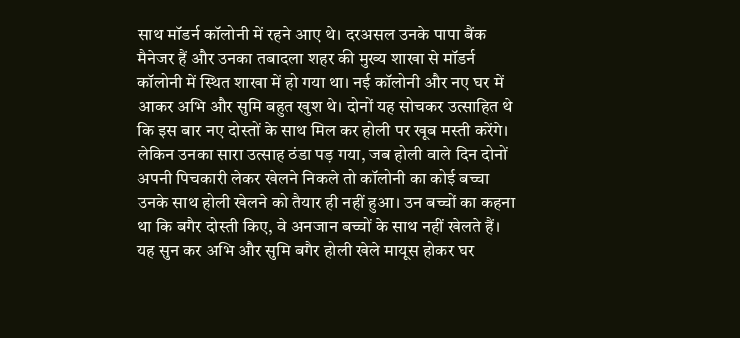साथ मॉडर्न कॉलोनी में रहने आए थे। दरअसल उनके पापा बैंक मैनेजर हैं और उनका तबादला शहर की मुख्य शाखा से मॉडर्न कॉलोनी में स्थित शाखा में हो गया था। नई कॉलोनी और नए घर में आकर अभि और सुमि बहुत खुश थे। दोनों यह सोचकर उत्साहित थे कि इस बार नए दोस्तों के साथ मिल कर होली पर खूब मस्ती करेंगे। लेकिन उनका सारा उत्साह ठंडा पड़ गया, जब होली वाले दिन दोनों अपनी पिचकारी लेकर खेलने निकले तो कॉलोनी का कोई बच्चा उनके साथ होली खेलने को तैयार ही नहीं हुआ। उन बच्चों का कहना था कि बगैर दोस्ती किए, वे अनजान बच्चों के साथ नहीं खेलते हैं।
यह सुन कर अभि और सुमि बगैर होली खेले मायूस होकर घर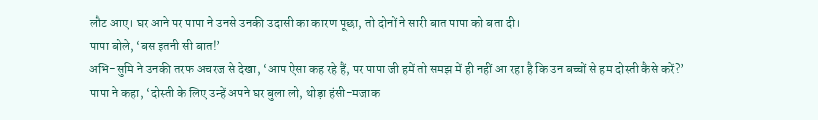लौट आए। घर आने पर पापा ने उनसे उनकी उदासी का कारण पूछा, तो दोनों ने सारी बात पापा को बता दी।
पापा बोले, ‘बस इतनी सी बात!’
अभि-सुमि ने उनकी तरफ अचरज से देखा, ‘आप ऐसा कह रहे हैं, पर पापा जी हमें तो समझ में ही नहीं आ रहा है कि उन बच्चों से हम दोस्ती कैसे करें?’
पापा ने कहा, ‘दोस्ती के लिए उन्हें अपने घर बुला लो, थोड़ा हंसी-मजाक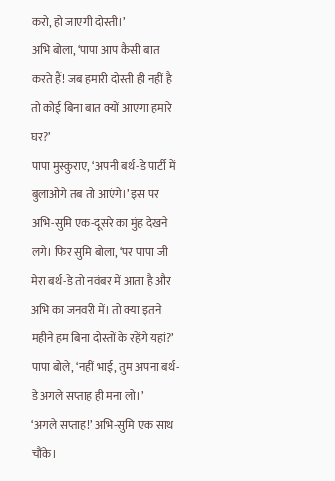करो, हो जाएगी दोस्ती।’
अभि बोला, ‘पापा आप कैसी बात करते हैं! जब हमारी दोस्ती ही नहीं है तो कोई बिना बात क्यों आएगा हमारे घर?’
पापा मुस्कुराए, ‘अपनी बर्थ-डे पार्टी में बुलाओगे तब तो आएंगे।’ इस पर अभि-सुमि एक-दूसरे का मुंह देखने लगे। फिर सुमि बोला, ‘पर पापा जी मेरा बर्थ-डे तो नवंबर में आता है और अभि का जनवरी में। तो क्या इतने महीने हम बिना दोस्तों के रहेंगे यहां?’
पापा बोले, ‘नहीं भाई, तुम अपना बर्थ-डे अगले सप्ताह ही मना लो।’
‘अगले सप्ताह!’ अभि-सुमि एक साथ चौंके।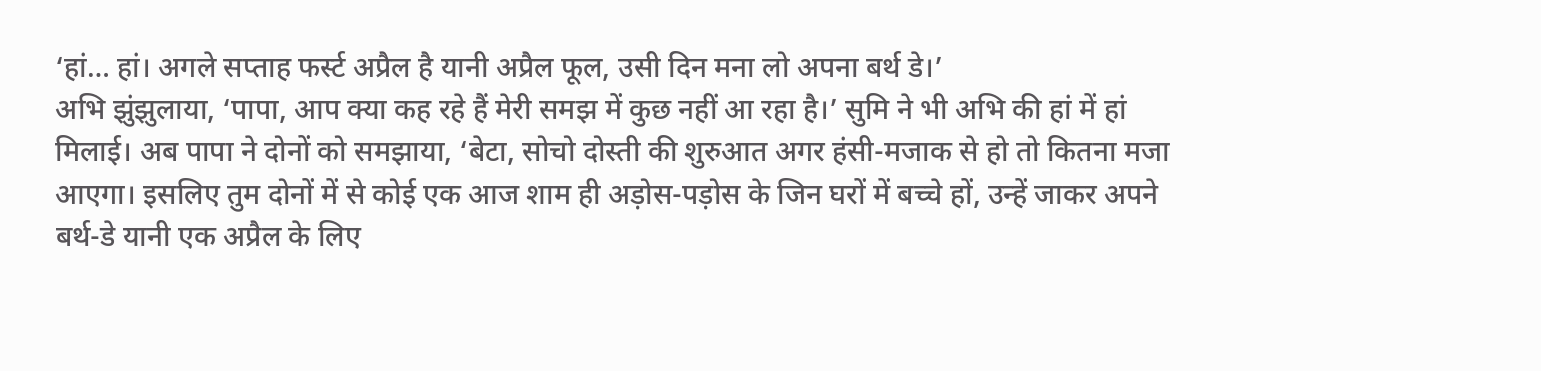‘हां… हां। अगले सप्ताह फर्स्ट अप्रैल है यानी अप्रैल फूल, उसी दिन मना लो अपना बर्थ डे।’
अभि झुंझुलाया, ‘पापा, आप क्या कह रहे हैं मेरी समझ में कुछ नहीं आ रहा है।’ सुमि ने भी अभि की हां में हां मिलाई। अब पापा ने दोनों को समझाया, ‘बेटा, सोचो दोस्ती की शुरुआत अगर हंसी-मजाक से हो तो कितना मजा आएगा। इसलिए तुम दोनों में से कोई एक आज शाम ही अड़ोस-पड़ोस के जिन घरों में बच्चे हों, उन्हें जाकर अपने बर्थ-डे यानी एक अप्रैल के लिए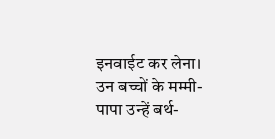इनवाईट कर लेना। उन बच्चों के मम्मी-पापा उन्हें बर्थ-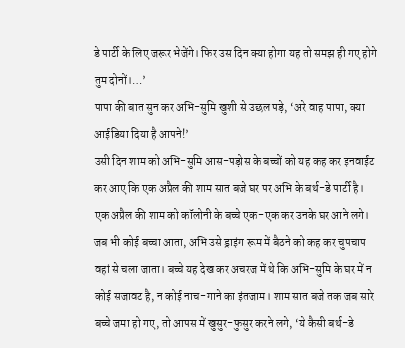डे पार्टी के लिए जरूर भेजेंगे। फिर उस दिन क्या होगा यह तो समझ ही गए होगे तुम दोनों।…’
पापा की बात सुन कर अभि-सुमि खुशी से उछल पड़े, ‘अरे वाह पापा, क्या आईडिया दिया है आपने!’
उसी दिन शाम को अभि-सुमि आस-पड़ोस के बच्चों को यह कह कर इनवाईट कर आए कि एक अप्रैल की शाम सात बजे घर पर अभि के बर्थ-डे पार्टी है।
एक अप्रैल की शाम को कॉलोनी के बच्चे एक-एक कर उनके घर आने लगे। जब भी कोई बच्चा आता, अभि उसे ड्राइंग रूम में बैठने को कह कर चुपचाप वहां से चला जाता। बच्चे यह देख कर अचरज में थे कि अभि-सुमि के घर में न कोई सजावट है, न कोई नाच-गाने का इंतजाम। शाम सात बजे तक जब सारे बच्चे जमा हो गए, तो आपस में खुसुर-फुसुर करने लगे, ‘ये कैसी बर्थ-डे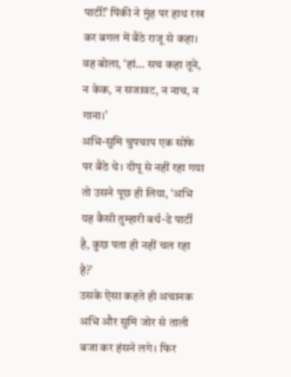पार्टी!’ पिंकी ने मुंह पर हाथ रख कर बगल में बैठे राजू से कहा। वह बोला, ‘हां… सच कहा तूने, न केक, न सजावट, न नाच, न गाना।’
अभि-सुमि चुपचाप एक सोफे पर बैठे थे। दीपू से नहीं रहा गया तो उसने पूछ ही लिया, ‘अभि यह कैसी तुम्हारी बर्थ-डे पार्टी है, कुछ पता ही नहीं चल रहा है?’
उसके ऐसा कहते ही अचानक अभि और सुमि जोर से ताली बजा कर हंसने लगे। फिर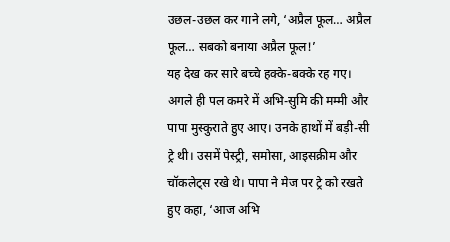उछल-उछल कर गाने लगे, ‘अप्रैल फूल… अप्रैल फूल… सबको बनाया अप्रैल फूल!’
यह देख कर सारे बच्चे हक्के-बक्के रह गए। अगले ही पल कमरे में अभि-सुमि की मम्मी और पापा मुस्कुराते हुए आए। उनके हाथों में बड़ी-सी ट्रे थी। उसमें पेस्ट्री, समोसा, आइसक्रीम और चॉकलेट्स रखे थे। पापा ने मेज पर ट्रे को रखते हुए कहा, ‘आज अभि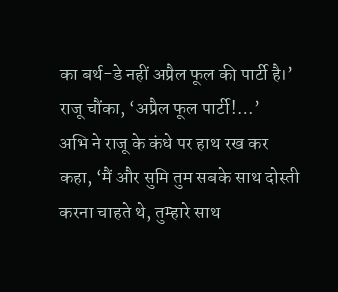का बर्थ-डे नहीं अप्रैल फूल की पार्टी है।’
राजू चौंका, ‘अप्रैल फूल पार्टी!…’
अभि ने राजू के कंधे पर हाथ रख कर कहा, ‘मैं और सुमि तुम सबके साथ दोस्ती करना चाहते थे, तुम्हारे साथ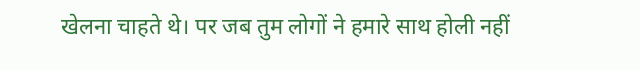खेलना चाहते थे। पर जब तुम लोगों ने हमारे साथ होली नहीं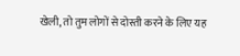खेली, तो तुम लोगों से दोस्ती करने के लिए यह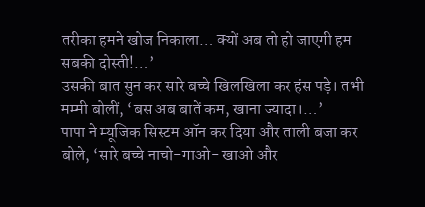तरीका हमने खोज निकाला… क्यों अब तो हो जाएगी हम सबकी दोस्ती!…’
उसकी बात सुन कर सारे बच्चे खिलखिला कर हंस पड़े। तभी मम्मी बोलीं, ‘बस अब बातें कम, खाना ज्यादा।…’
पापा ने म्यूजिक सिस्टम ऑन कर दिया और ताली बजा कर बोले, ‘सारे बच्चे नाचो-गाओ- खाओ और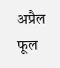अप्रैल फूल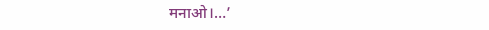मनाओ।…’